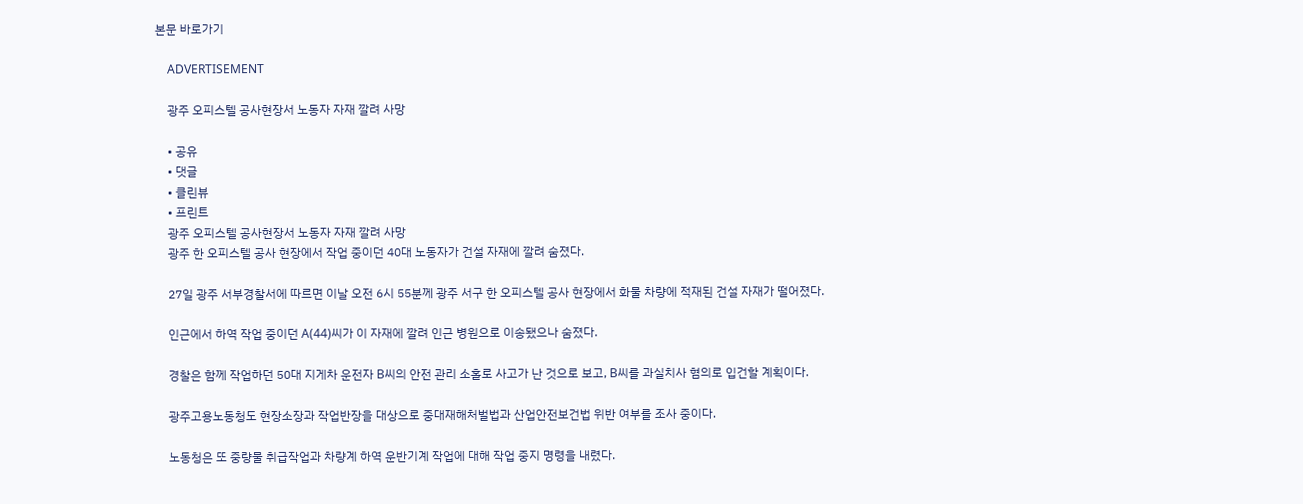본문 바로가기

    ADVERTISEMENT

    광주 오피스텔 공사현장서 노동자 자재 깔려 사망

    • 공유
    • 댓글
    • 클린뷰
    • 프린트
    광주 오피스텔 공사현장서 노동자 자재 깔려 사망
    광주 한 오피스텔 공사 현장에서 작업 중이던 40대 노동자가 건설 자재에 깔려 숨졌다.

    27일 광주 서부경찰서에 따르면 이날 오전 6시 55분께 광주 서구 한 오피스텔 공사 현장에서 화물 차량에 적재된 건설 자재가 떨어졌다.

    인근에서 하역 작업 중이던 A(44)씨가 이 자재에 깔려 인근 병원으로 이송됐으나 숨졌다.

    경찰은 함께 작업하던 50대 지게차 운전자 B씨의 안전 관리 소홀로 사고가 난 것으로 보고, B씨를 과실치사 혐의로 입건할 계획이다.

    광주고용노동청도 현장소장과 작업반장을 대상으로 중대재해처벌법과 산업안전보건법 위반 여부를 조사 중이다.

    노동청은 또 중량물 취급작업과 차량계 하역 운반기계 작업에 대해 작업 중지 명령을 내렸다.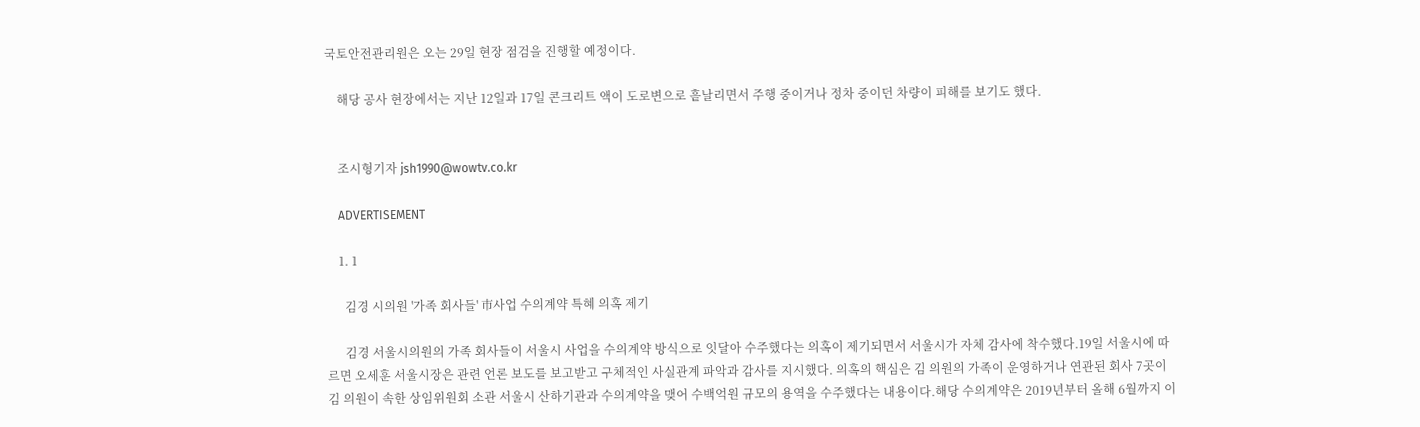국토안전관리원은 오는 29일 현장 점검을 진행할 예정이다.

    해당 공사 현장에서는 지난 12일과 17일 콘크리트 액이 도로변으로 흩날리면서 주행 중이거나 정차 중이던 차량이 피해를 보기도 했다.


    조시형기자 jsh1990@wowtv.co.kr

    ADVERTISEMENT

    1. 1

      김경 시의원 '가족 회사들' 市사업 수의계약 특혜 의혹 제기

      김경 서울시의원의 가족 회사들이 서울시 사업을 수의계약 방식으로 잇달아 수주했다는 의혹이 제기되면서 서울시가 자체 감사에 착수했다.19일 서울시에 따르면 오세훈 서울시장은 관련 언론 보도를 보고받고 구체적인 사실관계 파악과 감사를 지시했다. 의혹의 핵심은 김 의원의 가족이 운영하거나 연관된 회사 7곳이 김 의원이 속한 상임위원회 소관 서울시 산하기관과 수의계약을 맺어 수백억원 규모의 용역을 수주했다는 내용이다.해당 수의계약은 2019년부터 올해 6월까지 이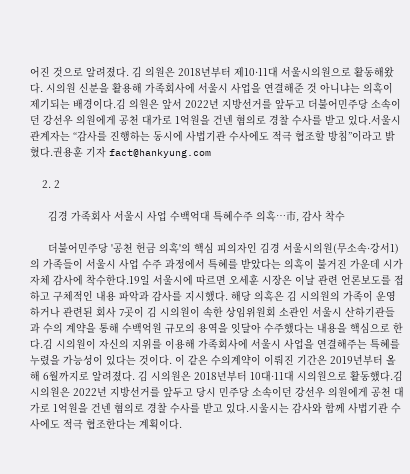어진 것으로 알려졌다. 김 의원은 2018년부터 제10·11대 서울시의원으로 활동해왔다. 시의원 신분을 활용해 가족회사에 서울시 사업을 연결해준 것 아니냐는 의혹이 제기되는 배경이다.김 의원은 앞서 2022년 지방선거를 앞두고 더불어민주당 소속이던 강선우 의원에게 공천 대가로 1억원을 건넨 혐의로 경찰 수사를 받고 있다.서울시 관계자는 “감사를 진행하는 동시에 사법기관 수사에도 적극 협조할 방침”이라고 밝혔다.권용훈 기자 fact@hankyung.com

    2. 2

      김경 가족회사 서울시 사업 수백억대 특혜수주 의혹…市, 감사 착수

      더불어민주당 '공천 헌금 의혹'의 핵심 피의자인 김경 서울시의원(무소속·강서1)의 가족들이 서울시 사업 수주 과정에서 특혜를 받았다는 의혹이 불거진 가운데 시가 자체 감사에 착수한다.19일 서울시에 따르면 오세훈 시장은 이날 관련 언론보도를 접하고 구체적인 내용 파악과 감사를 지시했다. 해당 의혹은 김 시의원의 가족이 운영하거나 관련된 회사 7곳이 김 시의원이 속한 상임위원회 소관인 서울시 산하기관들과 수의 계약을 통해 수백억원 규모의 용역을 잇달아 수주했다는 내용을 핵심으로 한다.김 시의원이 자신의 지위를 이용해 가족회사에 서울시 사업을 연결해주는 특혜를 누렸을 가능성이 있다는 것이다. 이 같은 수의계약이 이뤄진 기간은 2019년부터 올해 6월까지로 알려졌다. 김 시의원은 2018년부터 10대·11대 시의원으로 활동했다.김 시의원은 2022년 지방선거를 앞두고 당시 민주당 소속이던 강선우 의원에게 공천 대가로 1억원을 건넨 혐의로 경찰 수사를 받고 있다.시울시는 감사와 함께 사법기관 수사에도 적극 협조한다는 계획이다.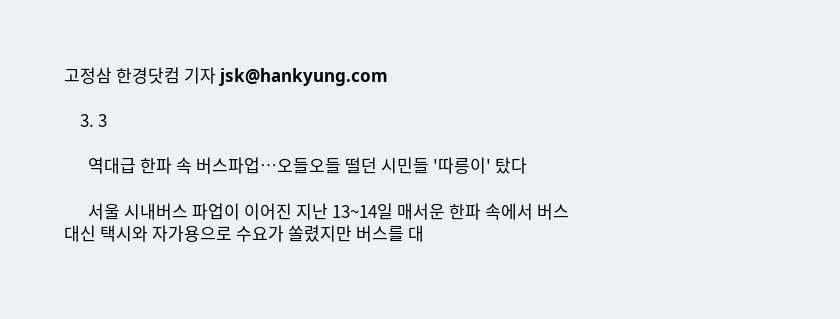고정삼 한경닷컴 기자 jsk@hankyung.com

    3. 3

      역대급 한파 속 버스파업…오들오들 떨던 시민들 '따릉이' 탔다

      서울 시내버스 파업이 이어진 지난 13~14일 매서운 한파 속에서 버스 대신 택시와 자가용으로 수요가 쏠렸지만 버스를 대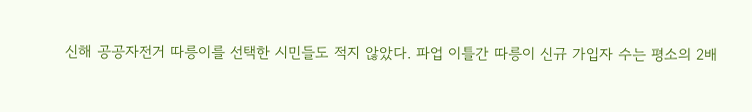신해 공공자전거 따릉이를 선택한 시민들도 적지 않았다. 파업 이틀간 따릉이 신규 가입자 수는 평소의 2배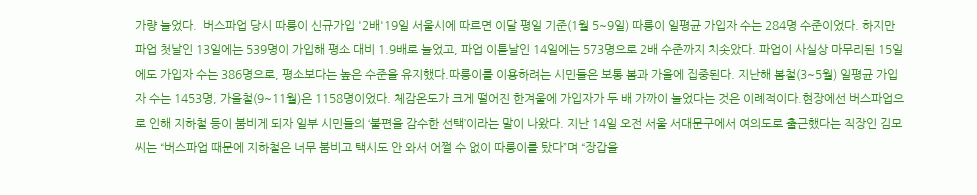가량 늘었다.  버스파업 당시 따릉이 신규가입 '2배'19일 서울시에 따르면 이달 평일 기준(1월 5~9일) 따릉이 일평균 가입자 수는 284명 수준이었다. 하지만 파업 첫날인 13일에는 539명이 가입해 평소 대비 1.9배로 늘었고, 파업 이튿날인 14일에는 573명으로 2배 수준까지 치솟았다. 파업이 사실상 마무리된 15일에도 가입자 수는 386명으로, 평소보다는 높은 수준을 유지했다.따릉이를 이용하려는 시민들은 보통 봄과 가을에 집중된다. 지난해 봄철(3~5월) 일평균 가입자 수는 1453명, 가을철(9~11월)은 1158명이었다. 체감온도가 크게 떨어진 한겨울에 가입자가 두 배 가까이 늘었다는 것은 이례적이다.현장에선 버스파업으로 인해 지하철 등이 붐비게 되자 일부 시민들의 ‘불편을 감수한 선택’이라는 말이 나왔다. 지난 14일 오전 서울 서대문구에서 여의도로 출근했다는 직장인 김모씨는 “버스파업 때문에 지하철은 너무 붐비고 택시도 안 와서 어쩔 수 없이 따릉이를 탔다”며 “장갑을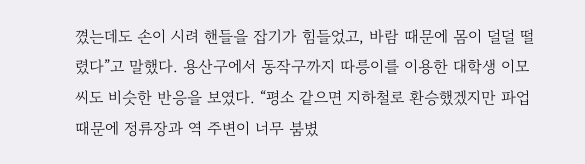꼈는데도 손이 시려 핸들을 잡기가 힘들었고, 바람 때문에 몸이 덜덜 떨렸다”고 말했다. 용산구에서 동작구까지 따릉이를 이용한 대학생 이모씨도 비슷한 반응을 보였다. “평소 같으면 지하철로 환승했겠지만 파업 때문에 정류장과 역 주변이 너무 붐볐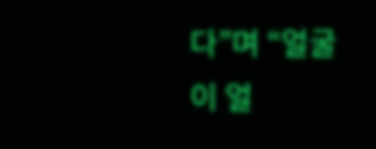다”며 “얼굴이 얼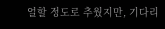얼할 정도로 추웠지만, 기다리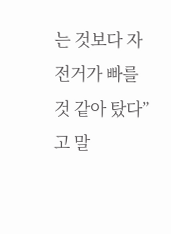는 것보다 자전거가 빠를 것 같아 탔다”고 말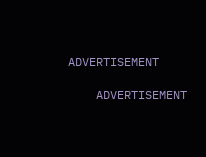ADVERTISEMENT

    ADVERTISEMENT